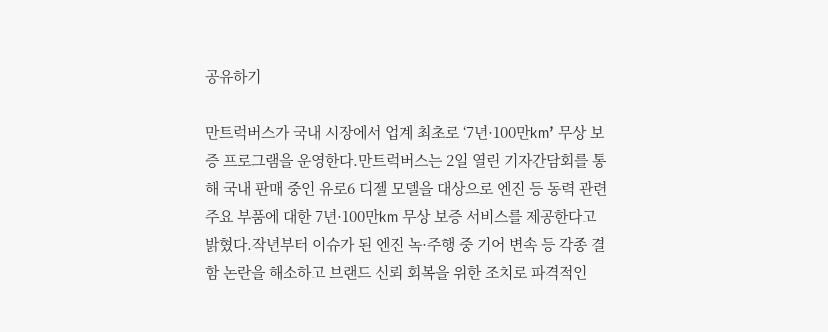공유하기

만트럭버스가 국내 시장에서 업계 최초로 ‘7년·100만km’ 무상 보증 프로그램을 운영한다.만트럭버스는 2일 열린 기자간담회를 통해 국내 판매 중인 유로6 디젤 모델을 대상으로 엔진 등 동력 관련 주요 부품에 대한 7년·100만km 무상 보증 서비스를 제공한다고 밝혔다.작년부터 이슈가 된 엔진 녹·주행 중 기어 변속 등 각종 결함 논란을 해소하고 브랜드 신뢰 회복을 위한 조치로 파격적인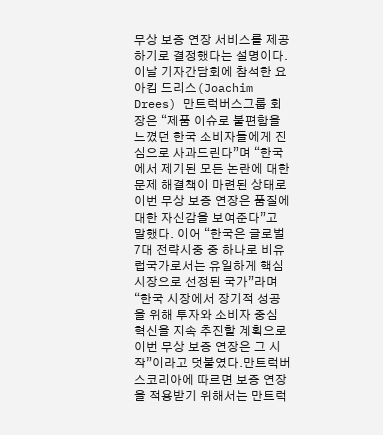무상 보증 연장 서비스를 제공하기로 결정했다는 설명이다. 이날 기자간담회에 참석한 요아킴 드리스(Joachim Drees) 만트럭버스그룹 회장은 “제품 이슈로 불편함을 느꼈던 한국 소비자들에게 진심으로 사과드린다”며 “한국에서 제기된 모든 논란에 대한 문제 해결책이 마련된 상태로 이번 무상 보증 연장은 품질에 대한 자신감을 보여준다”고 말했다. 이어 “한국은 글로벌 7대 전략시중 중 하나로 비유럽국가로서는 유일하게 핵심시장으로 선정된 국가”라며 “한국 시장에서 장기적 성공을 위해 투자와 소비자 중심 혁신을 지속 추진할 계획으로 이번 무상 보증 연장은 그 시작”이라고 덧붙였다.만트럭버스코리아에 따르면 보증 연장을 적용받기 위해서는 만트럭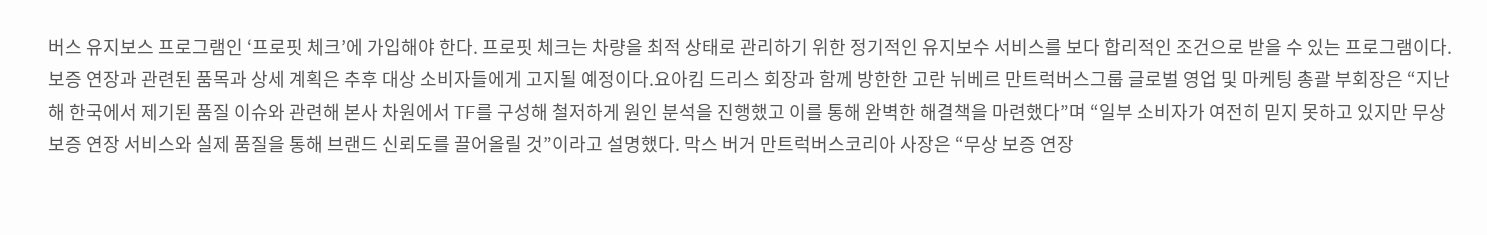버스 유지보스 프로그램인 ‘프로핏 체크’에 가입해야 한다. 프로핏 체크는 차량을 최적 상태로 관리하기 위한 정기적인 유지보수 서비스를 보다 합리적인 조건으로 받을 수 있는 프로그램이다. 보증 연장과 관련된 품목과 상세 계획은 추후 대상 소비자들에게 고지될 예정이다.요아킴 드리스 회장과 함께 방한한 고란 뉘베르 만트럭버스그룹 글로벌 영업 및 마케팅 총괄 부회장은 “지난해 한국에서 제기된 품질 이슈와 관련해 본사 차원에서 TF를 구성해 철저하게 원인 분석을 진행했고 이를 통해 완벽한 해결책을 마련했다”며 “일부 소비자가 여전히 믿지 못하고 있지만 무상 보증 연장 서비스와 실제 품질을 통해 브랜드 신뢰도를 끌어올릴 것”이라고 설명했다. 막스 버거 만트럭버스코리아 사장은 “무상 보증 연장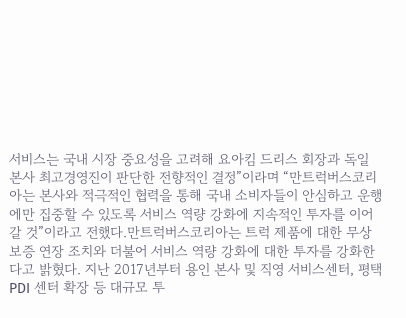서비스는 국내 시장 중요성을 고려해 요아킴 드리스 회장과 독일 본사 최고경영진이 판단한 전향적인 결정”이라며 “만트럭버스코리아는 본사와 적극적인 협력을 통해 국내 소비자들이 안심하고 운행에만 집중할 수 있도록 서비스 역량 강화에 지속적인 투자를 이어갈 것”이라고 전했다.만트럭버스코리아는 트럭 제품에 대한 무상 보증 연장 조치와 더불어 서비스 역량 강화에 대한 투자를 강화한다고 밝혔다. 지난 2017년부터 용인 본사 및 직영 서비스센터, 평택 PDI 센터 확장 등 대규모 투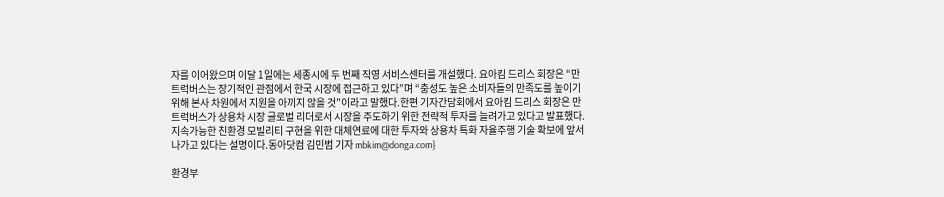자를 이어왔으며 이달 1일에는 세종시에 두 번째 직영 서비스센터를 개설했다. 요아킴 드리스 회장은 “만트럭버스는 장기적인 관점에서 한국 시장에 접근하고 있다”며 “충성도 높은 소비자들의 만족도를 높이기 위해 본사 차원에서 지원을 아끼지 않을 것”이라고 말했다.한편 기자간담회에서 요아킴 드리스 회장은 만트럭버스가 상용차 시장 글로벌 리더로서 시장을 주도하기 위한 전략적 투자를 늘려가고 있다고 발표했다. 지속가능한 친환경 모빌리티 구현을 위한 대체연료에 대한 투자와 상용차 특화 자율주행 기술 확보에 앞서나가고 있다는 설명이다.동아닷컴 김민범 기자 mbkim@donga.com}

환경부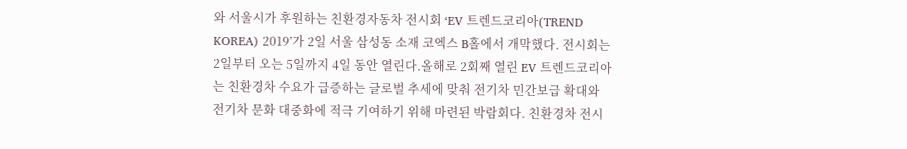와 서울시가 후원하는 친환경자동차 전시회 ‘EV 트렌드코리아(TREND KOREA) 2019’가 2일 서울 삼성동 소재 코엑스 B홀에서 개막했다. 전시회는 2일부터 오는 5일까지 4일 동안 열린다.올해로 2회째 열린 EV 트렌드코리아는 친환경차 수요가 급증하는 글로벌 추세에 맞춰 전기차 민간보급 확대와 전기차 문화 대중화에 적극 기여하기 위해 마련된 박람회다. 친환경차 전시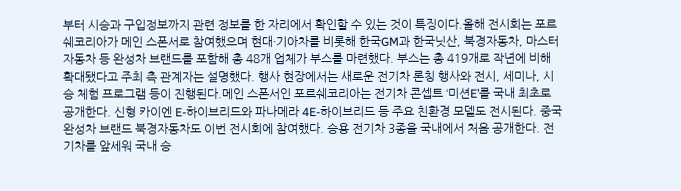부터 시승과 구입정보까지 관련 정보를 한 자리에서 확인할 수 있는 것이 특징이다.올해 전시회는 포르쉐코리아가 메인 스폰서로 참여했으며 현대·기아차를 비롯해 한국GM과 한국닛산, 북경자동차, 마스터자동차 등 완성차 브랜드를 포함해 총 48개 업체가 부스를 마련했다. 부스는 총 419개로 작년에 비해 확대됐다고 주최 측 관계자는 설명했다. 행사 현장에서는 새로운 전기차 론칭 행사와 전시, 세미나, 시승 체험 프로그램 등이 진행된다.메인 스폰서인 포르쉐코리아는 전기차 콘셉트 ‘미션E’를 국내 최초로 공개한다. 신형 카이엔 E-하이브리드와 파나메라 4E-하이브리드 등 주요 친환경 모델도 전시된다. 중국 완성차 브랜드 북경자동차도 이번 전시회에 참여했다. 승용 전기차 3종을 국내에서 처음 공개한다. 전기차를 앞세워 국내 승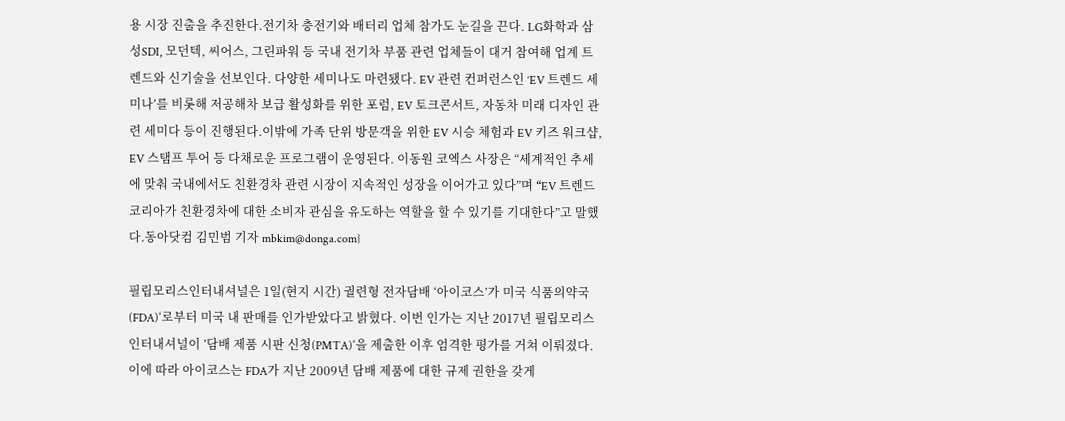용 시장 진출을 추진한다.전기차 충전기와 배터리 업체 참가도 눈길을 끈다. LG화학과 삼성SDI, 모던텍, 씨어스, 그린파워 등 국내 전기차 부품 관련 업체들이 대거 참여해 업계 트렌드와 신기술을 선보인다. 다양한 세미나도 마련됐다. EV 관련 컨퍼런스인 ‘EV 트렌드 세미나’를 비롯해 저공해차 보급 활성화를 위한 포럼, EV 토크콘서트, 자동차 미래 디자인 관련 세미다 등이 진행된다.이밖에 가족 단위 방문객을 위한 EV 시승 체험과 EV 키즈 워크샵, EV 스탬프 투어 등 다채로운 프로그램이 운영된다. 이동원 코엑스 사장은 “세계적인 추세에 맞춰 국내에서도 친환경차 관련 시장이 지속적인 성장을 이어가고 있다”며 “EV 트렌드코리아가 친환경차에 대한 소비자 관심을 유도하는 역할을 할 수 있기를 기대한다”고 말했다.동아닷컴 김민범 기자 mbkim@donga.com}

필립모리스인터내셔널은 1일(현지 시간) 궐련형 전자담배 ‘아이코스’가 미국 식품의약국(FDA)‘로부터 미국 내 판매를 인가받았다고 밝혔다. 이번 인가는 지난 2017년 필립모리스인터내셔널이 ’담배 제품 시판 신청(PMTA)‘을 제출한 이후 엄격한 평가를 거쳐 이뤄졌다. 이에 따라 아이코스는 FDA가 지난 2009년 담배 제품에 대한 규제 권한을 갖게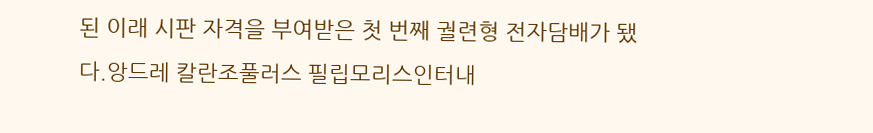된 이래 시판 자격을 부여받은 첫 번째 궐련형 전자담배가 됐다.앙드레 칼란조풀러스 필립모리스인터내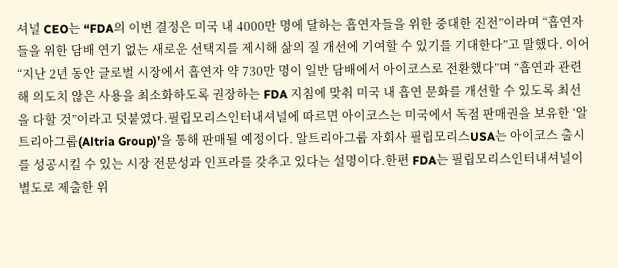셔널 CEO는 “FDA의 이번 결정은 미국 내 4000만 명에 달하는 흡연자들을 위한 중대한 진전”이라며 “흡연자들을 위한 담배 연기 없는 새로운 선택지를 제시해 삶의 질 개선에 기여할 수 있기를 기대한다”고 말했다. 이어 “지난 2년 동안 글로벌 시장에서 흡연자 약 730만 명이 일반 담배에서 아이코스로 전환했다”며 “흡연과 관련해 의도치 않은 사용을 최소화하도록 권장하는 FDA 지침에 맞춰 미국 내 흡연 문화를 개선할 수 있도록 최선을 다할 것”이라고 덧붙였다.필립모리스인터내셔널에 따르면 아이코스는 미국에서 독점 판매권을 보유한 ‘알트리아그룹(Altria Group)’을 통해 판매될 예정이다. 알트리아그룹 자회사 필립모리스USA는 아이코스 출시를 성공시킬 수 있는 시장 전문성과 인프라를 갖추고 있다는 설명이다.한편 FDA는 필립모리스인터내셔널이 별도로 제출한 위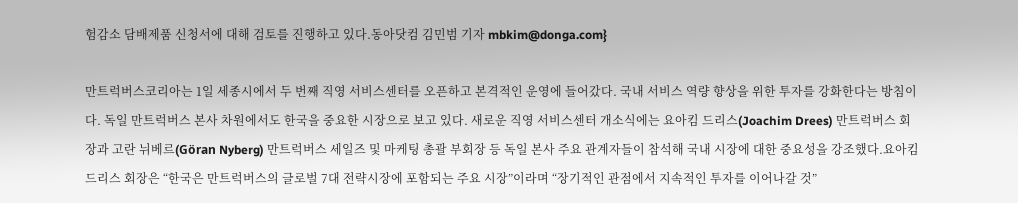험감소 담배제품 신청서에 대해 검토를 진행하고 있다.동아닷컴 김민범 기자 mbkim@donga.com}

만트럭버스코리아는 1일 세종시에서 두 번째 직영 서비스센터를 오픈하고 본격적인 운영에 들어갔다. 국내 서비스 역량 향상을 위한 투자를 강화한다는 방침이다. 독일 만트럭버스 본사 차원에서도 한국을 중요한 시장으로 보고 있다. 새로운 직영 서비스센터 개소식에는 요아킴 드리스(Joachim Drees) 만트럭버스 회장과 고란 뉘베르(Göran Nyberg) 만트럭버스 세일즈 및 마케팅 총괄 부회장 등 독일 본사 주요 관계자들이 참석해 국내 시장에 대한 중요성을 강조했다.요아킴 드리스 회장은 “한국은 만트럭버스의 글로벌 7대 전략시장에 포함되는 주요 시장”이라며 “장기적인 관점에서 지속적인 투자를 이어나갈 것”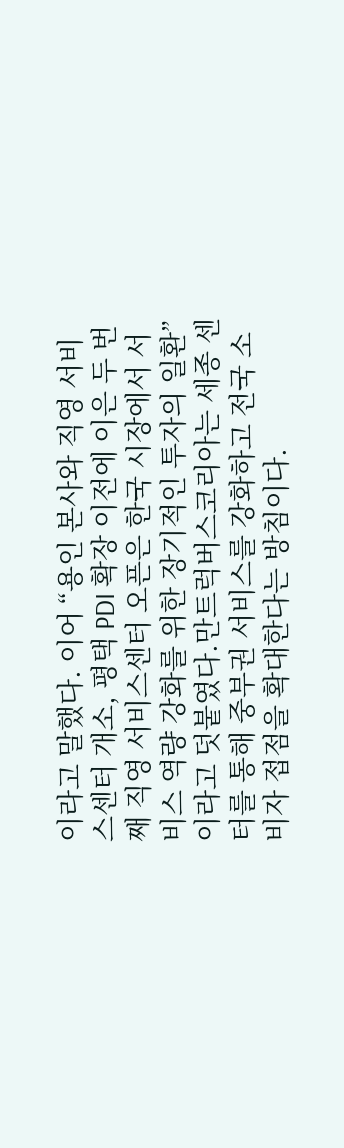이라고 말했다. 이어 “용인 본사와 직영 서비스센터 개소, 평택 PDI 확장 이전에 이은 두 번째 직영 서비스센터 오픈은 한국 시장에서 서비스 역량 강화를 위한 장기적인 투자의 일환”이라고 덧붙였다.만트럭버스코리아는 세종 센터를 통해 중부권 서비스를 강화하고 전국 소비자 접점을 확대한다는 방침이다.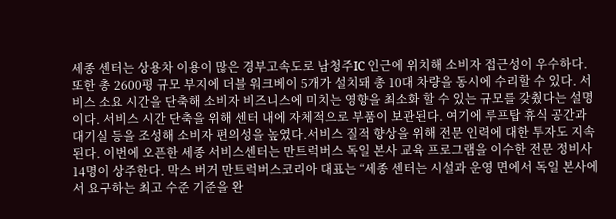세종 센터는 상용차 이용이 많은 경부고속도로 남청주IC 인근에 위치해 소비자 접근성이 우수하다. 또한 총 2600평 규모 부지에 더블 워크베이 5개가 설치돼 총 10대 차량을 동시에 수리할 수 있다. 서비스 소요 시간을 단축해 소비자 비즈니스에 미치는 영향을 최소화 할 수 있는 규모를 갖췄다는 설명이다. 서비스 시간 단축을 위해 센터 내에 자체적으로 부품이 보관된다. 여기에 루프탑 휴식 공간과 대기실 등을 조성해 소비자 편의성을 높였다.서비스 질적 향상을 위해 전문 인력에 대한 투자도 지속된다. 이번에 오픈한 세종 서비스센터는 만트럭버스 독일 본사 교육 프로그램을 이수한 전문 정비사 14명이 상주한다. 막스 버거 만트럭버스코리아 대표는 “세종 센터는 시설과 운영 면에서 독일 본사에서 요구하는 최고 수준 기준을 완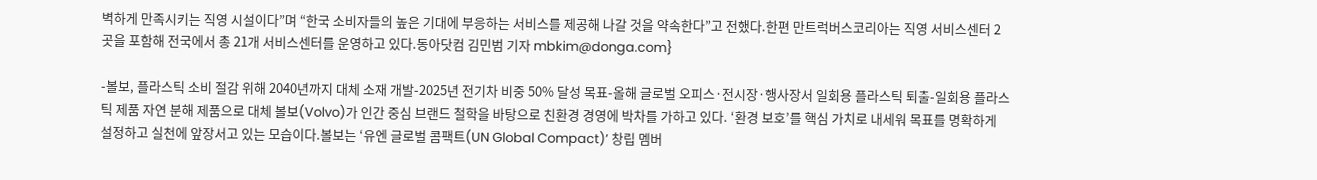벽하게 만족시키는 직영 시설이다”며 “한국 소비자들의 높은 기대에 부응하는 서비스를 제공해 나갈 것을 약속한다”고 전했다.한편 만트럭버스코리아는 직영 서비스센터 2곳을 포함해 전국에서 총 21개 서비스센터를 운영하고 있다.동아닷컴 김민범 기자 mbkim@donga.com}

-볼보, 플라스틱 소비 절감 위해 2040년까지 대체 소재 개발-2025년 전기차 비중 50% 달성 목표-올해 글로벌 오피스·전시장·행사장서 일회용 플라스틱 퇴출-일회용 플라스틱 제품 자연 분해 제품으로 대체 볼보(Volvo)가 인간 중심 브랜드 철학을 바탕으로 친환경 경영에 박차를 가하고 있다. ‘환경 보호’를 핵심 가치로 내세워 목표를 명확하게 설정하고 실천에 앞장서고 있는 모습이다.볼보는 ‘유엔 글로벌 콤팩트(UN Global Compact)’ 창립 멤버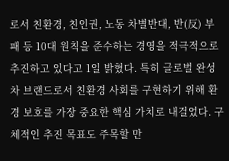로서 친환경, 친인권, 노동 차별반대, 반(反) 부패 등 10대 원칙을 준수하는 경영을 적극적으로 추진하고 있다고 1일 밝혔다. 특히 글로벌 완성차 브랜드로서 친환경 사회를 구현하기 위해 환경 보호를 가장 중요한 핵심 가치로 내걸었다. 구체적인 추진 목표도 주목할 만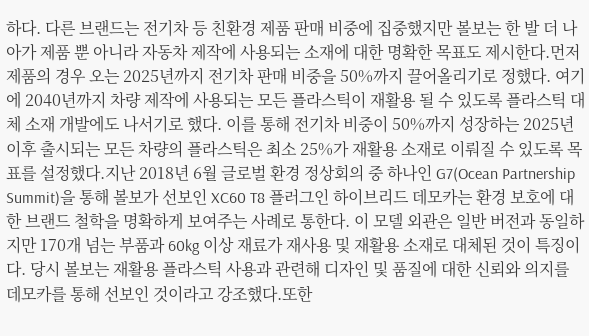하다. 다른 브랜드는 전기차 등 친환경 제품 판매 비중에 집중했지만 볼보는 한 발 더 나아가 제품 뿐 아니라 자동차 제작에 사용되는 소재에 대한 명확한 목표도 제시한다.먼저 제품의 경우 오는 2025년까지 전기차 판매 비중을 50%까지 끌어올리기로 정했다. 여기에 2040년까지 차량 제작에 사용되는 모든 플라스틱이 재활용 될 수 있도록 플라스틱 대체 소재 개발에도 나서기로 했다. 이를 통해 전기차 비중이 50%까지 성장하는 2025년 이후 출시되는 모든 차량의 플라스틱은 최소 25%가 재활용 소재로 이뤄질 수 있도록 목표를 설정했다.지난 2018년 6월 글로벌 환경 정상회의 중 하나인 G7(Ocean Partnership Summit)을 통해 볼보가 선보인 XC60 T8 플러그인 하이브리드 데모카는 환경 보호에 대한 브랜드 철학을 명확하게 보여주는 사례로 통한다. 이 모델 외관은 일반 버전과 동일하지만 170개 넘는 부품과 60kg 이상 재료가 재사용 및 재활용 소재로 대체된 것이 특징이다. 당시 볼보는 재활용 플라스틱 사용과 관련해 디자인 및 품질에 대한 신뢰와 의지를 데모카를 통해 선보인 것이라고 강조했다.또한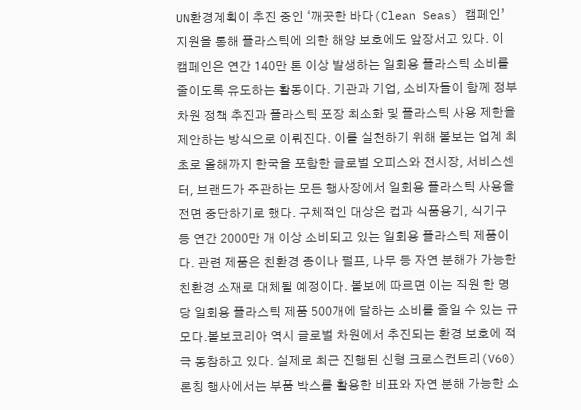UN환경계획이 추진 중인 ‘깨끗한 바다(Clean Seas) 캠페인’ 지원을 통해 플라스틱에 의한 해양 보호에도 앞장서고 있다. 이 캠페인은 연간 140만 톤 이상 발생하는 일회용 플라스틱 소비를 줄이도록 유도하는 활동이다. 기관과 기업, 소비자들이 함께 정부 차원 정책 추진과 플라스틱 포장 최소화 및 플라스틱 사용 제한을 제안하는 방식으로 이뤄진다. 이를 실천하기 위해 볼보는 업계 최초로 올해까지 한국을 포함한 글로벌 오피스와 전시장, 서비스센터, 브랜드가 주관하는 모든 행사장에서 일회용 플라스틱 사용을 전면 중단하기로 했다. 구체적인 대상은 컵과 식품용기, 식기구 등 연간 2000만 개 이상 소비되고 있는 일회용 플라스틱 제품이다. 관련 제품은 친환경 종이나 펄프, 나무 등 자연 분해가 가능한 친환경 소재로 대체될 예정이다. 볼보에 따르면 이는 직원 한 명당 일회용 플라스틱 제품 500개에 달하는 소비를 줄일 수 있는 규모다.볼보코리아 역시 글로벌 차원에서 추진되는 환경 보호에 적극 동참하고 있다. 실제로 최근 진행된 신형 크로스컨트리(V60) 론칭 행사에서는 부품 박스를 활용한 비표와 자연 분해 가능한 소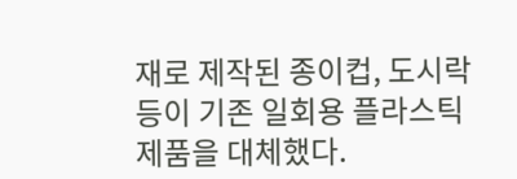재로 제작된 종이컵, 도시락 등이 기존 일회용 플라스틱 제품을 대체했다.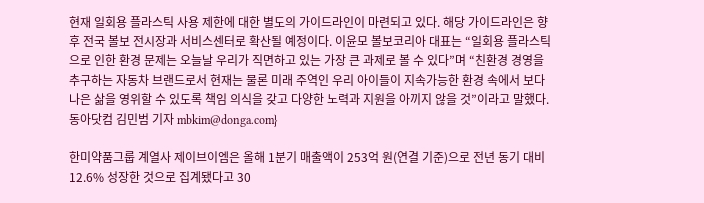현재 일회용 플라스틱 사용 제한에 대한 별도의 가이드라인이 마련되고 있다. 해당 가이드라인은 향후 전국 볼보 전시장과 서비스센터로 확산될 예정이다. 이윤모 볼보코리아 대표는 “일회용 플라스틱으로 인한 환경 문제는 오늘날 우리가 직면하고 있는 가장 큰 과제로 볼 수 있다”며 “친환경 경영을 추구하는 자동차 브랜드로서 현재는 물론 미래 주역인 우리 아이들이 지속가능한 환경 속에서 보다 나은 삶을 영위할 수 있도록 책임 의식을 갖고 다양한 노력과 지원을 아끼지 않을 것”이라고 말했다.동아닷컴 김민범 기자 mbkim@donga.com}

한미약품그룹 계열사 제이브이엠은 올해 1분기 매출액이 253억 원(연결 기준)으로 전년 동기 대비 12.6% 성장한 것으로 집계됐다고 30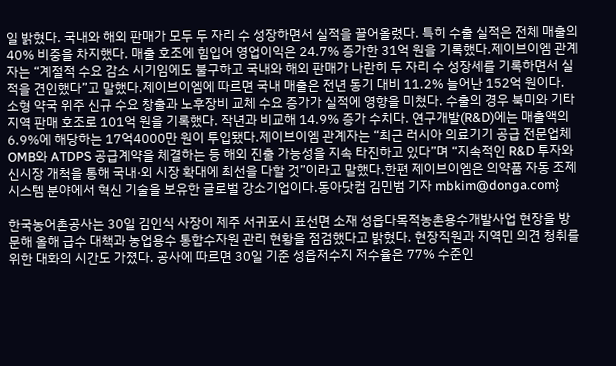일 밝혔다. 국내와 해외 판매가 모두 두 자리 수 성장하면서 실적을 끌어올렸다. 특히 수출 실적은 전체 매출의 40% 비중을 차지했다. 매출 호조에 힘입어 영업이익은 24.7% 증가한 31억 원을 기록했다.제이브이엠 관계자는 “계절적 수요 감소 시기임에도 불구하고 국내와 해외 판매가 나란히 두 자리 수 성장세를 기록하면서 실적을 견인했다”고 말했다.제이브이엠에 따르면 국내 매출은 전년 동기 대비 11.2% 늘어난 152억 원이다. 소형 약국 위주 신규 수요 창출과 노후장비 교체 수요 증가가 실적에 영향을 미쳤다. 수출의 경우 북미와 기타 지역 판매 호조로 101억 원을 기록했다. 작년과 비교해 14.9% 증가 수치다. 연구개발(R&D)에는 매출액의 6.9%에 해당하는 17억4000만 원이 투입됐다.제이브이엠 관계자는 “최근 러시아 의료기기 공급 전문업체 OMB와 ATDPS 공급계약을 체결하는 등 해외 진출 가능성을 지속 타진하고 있다”며 “지속적인 R&D 투자와 신시장 개척을 통해 국내·외 시장 확대에 최선을 다할 것”이라고 말했다.한편 제이브이엠은 의약품 자동 조제 시스템 분야에서 혁신 기술을 보유한 글로벌 강소기업이다.동아닷컴 김민범 기자 mbkim@donga.com}

한국농어촌공사는 30일 김인식 사장이 제주 서귀포시 표선면 소재 성읍다목적농촌용수개발사업 현장을 방문해 올해 급수 대책과 농업용수 통합수자원 관리 현황을 점검했다고 밝혔다. 현장직원과 지역민 의견 청취를 위한 대화의 시간도 가졌다. 공사에 따르면 30일 기준 성읍저수지 저수율은 77% 수준인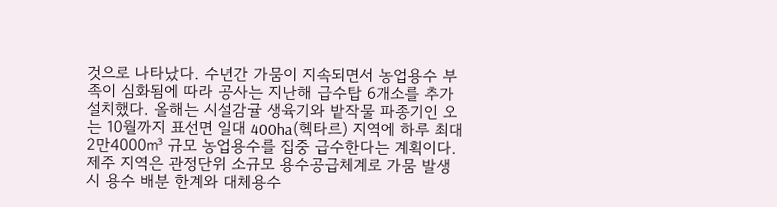것으로 나타났다. 수년간 가뭄이 지속되면서 농업용수 부족이 심화됨에 따라 공사는 지난해 급수탑 6개소를 추가 설치했다. 올해는 시설감귤 생육기와 밭작물 파종기인 오는 10월까지 표선면 일대 400ha(헥타르) 지역에 하루 최대 2만4000㎥ 규모 농업용수를 집중 급수한다는 계획이다.제주 지역은 관정단위 소규모 용수공급체계로 가뭄 발생 시 용수 배분 한계와 대체용수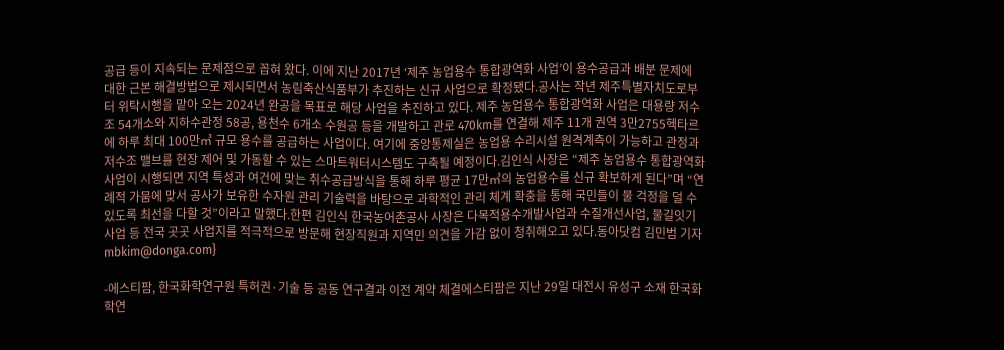공급 등이 지속되는 문제점으로 꼽혀 왔다. 이에 지난 2017년 ‘제주 농업용수 통합광역화 사업’이 용수공급과 배분 문제에 대한 근본 해결방법으로 제시되면서 농림축산식품부가 추진하는 신규 사업으로 확정됐다.공사는 작년 제주특별자치도로부터 위탁시행을 맡아 오는 2024년 완공을 목표로 해당 사업을 추진하고 있다. 제주 농업용수 통합광역화 사업은 대용량 저수조 54개소와 지하수관정 58공, 용천수 6개소 수원공 등을 개발하고 관로 470km를 연결해 제주 11개 권역 3만2755헥타르에 하루 최대 100만㎥ 규모 용수를 공급하는 사업이다. 여기에 중앙통제실은 농업용 수리시설 원격계측이 가능하고 관정과 저수조 밸브를 현장 제어 및 가동할 수 있는 스마트워터시스템도 구축될 예정이다.김인식 사장은 “제주 농업용수 통합광역화 사업이 시행되면 지역 특성과 여건에 맞는 취수공급방식을 통해 하루 평균 17만㎥의 농업용수를 신규 확보하게 된다”며 “연례적 가뭄에 맞서 공사가 보유한 수자원 관리 기술력을 바탕으로 과학적인 관리 체계 확충을 통해 국민들이 물 걱정을 덜 수 있도록 최선을 다할 것”이라고 말했다.한편 김인식 한국농어촌공사 사장은 다목적용수개발사업과 수질개선사업, 물길잇기사업 등 전국 곳곳 사업지를 적극적으로 방문해 현장직원과 지역민 의견을 가감 없이 청취해오고 있다.동아닷컴 김민범 기자 mbkim@donga.com}

-에스티팜, 한국화학연구원 특허권·기술 등 공동 연구결과 이전 계약 체결에스티팜은 지난 29일 대전시 유성구 소재 한국화학연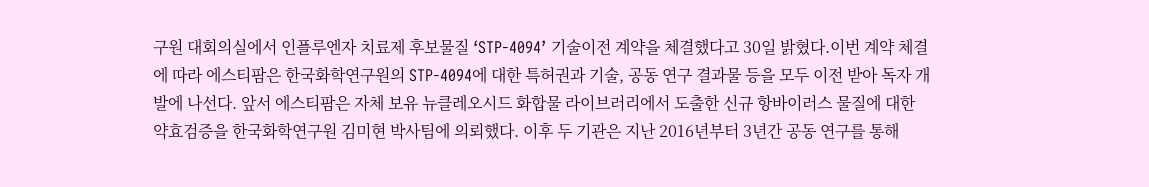구원 대회의실에서 인플루엔자 치료제 후보물질 ‘STP-4094’ 기술이전 계약을 체결했다고 30일 밝혔다.이번 계약 체결에 따라 에스티팜은 한국화학연구원의 STP-4094에 대한 특허권과 기술, 공동 연구 결과물 등을 모두 이전 받아 독자 개발에 나선다. 앞서 에스티팜은 자체 보유 뉴클레오시드 화합물 라이브러리에서 도출한 신규 항바이러스 물질에 대한 약효검증을 한국화학연구원 김미현 박사팀에 의뢰했다. 이후 두 기관은 지난 2016년부터 3년간 공동 연구를 통해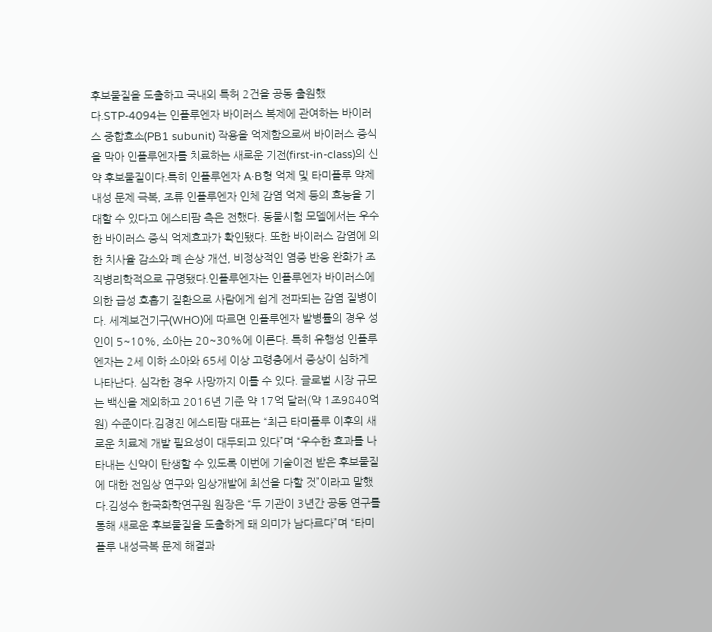후보물질을 도출하고 국내외 특허 2건을 공동 출원했다.STP-4094는 인플루엔자 바이러스 복제에 관여하는 바이러스 중합효소(PB1 subunit) 작용을 억제함으로써 바이러스 증식을 막아 인플루엔자를 치료하는 새로운 기전(first-in-class)의 신약 후보물질이다.특히 인플루엔자 A·B형 억제 및 타미플루 약제내성 문제 극복, 조류 인플루엔자 인체 감염 억제 등의 효능을 기대할 수 있다고 에스티팜 측은 전했다. 동물시험 모델에서는 우수한 바이러스 증식 억제효과가 확인됐다. 또한 바이러스 감염에 의한 치사율 감소와 폐 손상 개선, 비정상적인 염증 반응 완화가 조직병리학적으로 규명됐다.인플루엔자는 인플루엔자 바이러스에 의한 급성 호흡기 질환으로 사람에게 쉽게 전파되는 감염 질병이다. 세계보건기구(WHO)에 따르면 인플루엔자 발병률의 경우 성인이 5~10%, 소아는 20~30%에 이른다. 특히 유행성 인플루엔자는 2세 이하 소아와 65세 이상 고령층에서 증상이 심하게 나타난다. 심각한 경우 사망까지 이를 수 있다. 글로벌 시장 규모는 백신을 제외하고 2016년 기준 약 17억 달러(약 1조9840억 원) 수준이다.김경진 에스티팜 대표는 “최근 타미플루 이후의 새로운 치료제 개발 필요성이 대두되고 있다”며 “우수한 효과를 나타내는 신약이 탄생할 수 있도록 이번에 기술이전 받은 후보물질에 대한 전임상 연구와 임상개발에 최선을 다할 것”이라고 말했다.김성수 한국화학연구원 원장은 “두 기관이 3년간 공동 연구를 통해 새로운 후보물질을 도출하게 돼 의미가 남다르다”며 “타미플루 내성극복 문제 해결과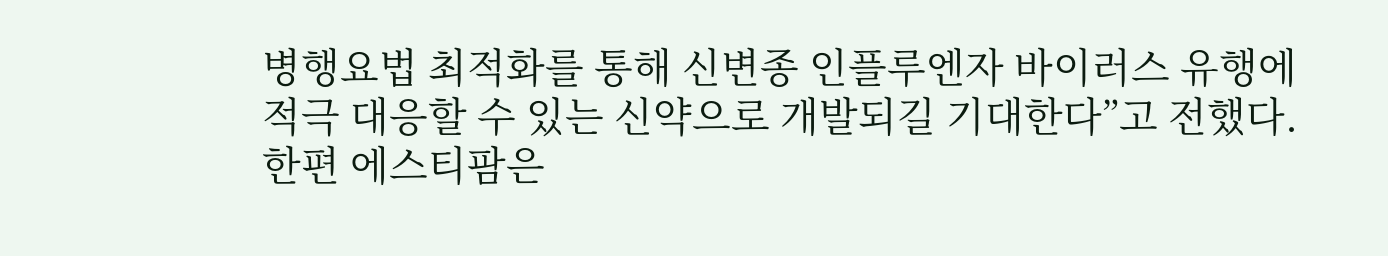병행요법 최적화를 통해 신변종 인플루엔자 바이러스 유행에 적극 대응할 수 있는 신약으로 개발되길 기대한다”고 전했다.한편 에스티팜은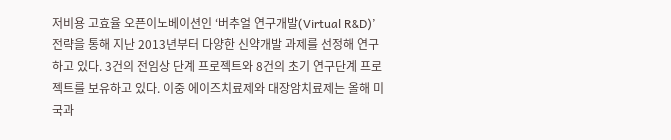저비용 고효율 오픈이노베이션인 ‘버추얼 연구개발(Virtual R&D)’ 전략을 통해 지난 2013년부터 다양한 신약개발 과제를 선정해 연구하고 있다. 3건의 전임상 단계 프로젝트와 8건의 초기 연구단계 프로젝트를 보유하고 있다. 이중 에이즈치료제와 대장암치료제는 올해 미국과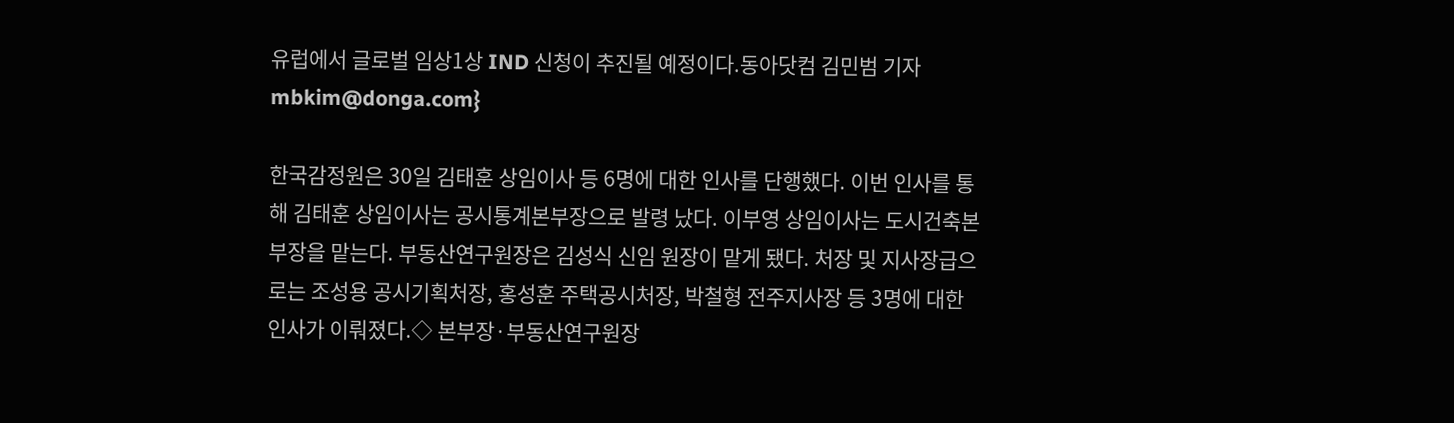유럽에서 글로벌 임상1상 IND 신청이 추진될 예정이다.동아닷컴 김민범 기자 mbkim@donga.com}

한국감정원은 30일 김태훈 상임이사 등 6명에 대한 인사를 단행했다. 이번 인사를 통해 김태훈 상임이사는 공시통계본부장으로 발령 났다. 이부영 상임이사는 도시건축본부장을 맡는다. 부동산연구원장은 김성식 신임 원장이 맡게 됐다. 처장 및 지사장급으로는 조성용 공시기획처장, 홍성훈 주택공시처장, 박철형 전주지사장 등 3명에 대한 인사가 이뤄졌다.◇ 본부장·부동산연구원장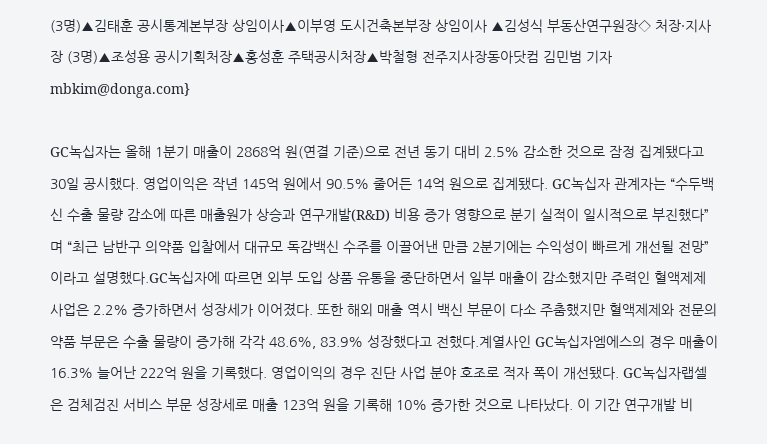(3명)▲김태훈 공시통계본부장 상임이사▲이부영 도시건축본부장 상임이사 ▲김성식 부동산연구원장◇ 처장·지사장 (3명)▲조성용 공시기획처장▲홍성훈 주택공시처장▲박철형 전주지사장동아닷컴 김민범 기자 mbkim@donga.com}

GC녹십자는 올해 1분기 매출이 2868억 원(연결 기준)으로 전년 동기 대비 2.5% 감소한 것으로 잠정 집계됐다고 30일 공시했다. 영업이익은 작년 145억 원에서 90.5% 줄어든 14억 원으로 집계됐다. GC녹십자 관계자는 “수두백신 수출 물량 감소에 따른 매출원가 상승과 연구개발(R&D) 비용 증가 영향으로 분기 실적이 일시적으로 부진했다”며 “최근 남반구 의약품 입찰에서 대규모 독감백신 수주를 이끌어낸 만큼 2분기에는 수익성이 빠르게 개선될 전망”이라고 설명했다.GC녹십자에 따르면 외부 도입 상품 유통을 중단하면서 일부 매출이 감소했지만 주력인 혈액제제 사업은 2.2% 증가하면서 성장세가 이어졌다. 또한 해외 매출 역시 백신 부문이 다소 주춤했지만 혈액제제와 전문의약품 부문은 수출 물량이 증가해 각각 48.6%, 83.9% 성장했다고 전했다.계열사인 GC녹십자엠에스의 경우 매출이 16.3% 늘어난 222억 원을 기록했다. 영업이익의 경우 진단 사업 분야 호조로 적자 폭이 개선됐다. GC녹십자랩셀은 검체검진 서비스 부문 성장세로 매출 123억 원을 기록해 10% 증가한 것으로 나타났다. 이 기간 연구개발 비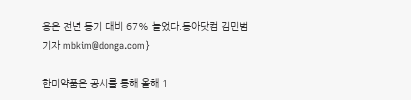용은 전년 동기 대비 67% 늘었다.동아닷컴 김민범 기자 mbkim@donga.com}

한미약품은 공시를 통해 올해 1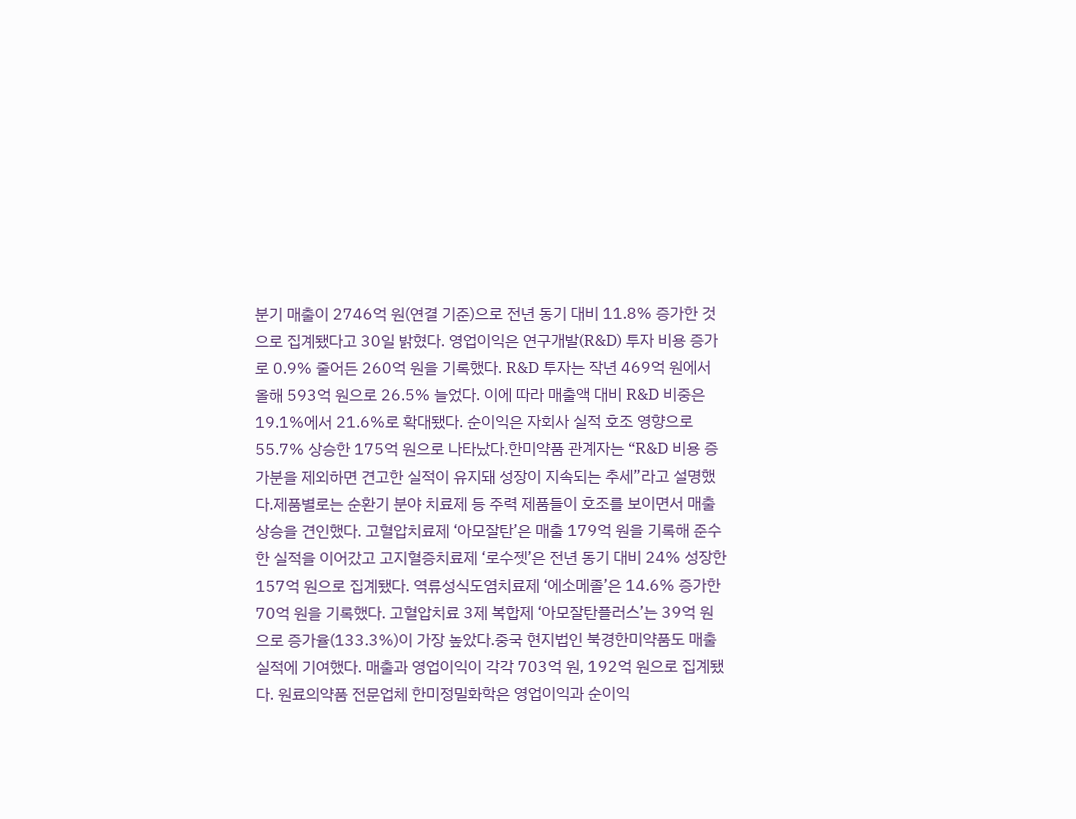분기 매출이 2746억 원(연결 기준)으로 전년 동기 대비 11.8% 증가한 것으로 집계됐다고 30일 밝혔다. 영업이익은 연구개발(R&D) 투자 비용 증가로 0.9% 줄어든 260억 원을 기록했다. R&D 투자는 작년 469억 원에서 올해 593억 원으로 26.5% 늘었다. 이에 따라 매출액 대비 R&D 비중은 19.1%에서 21.6%로 확대됐다. 순이익은 자회사 실적 호조 영향으로 55.7% 상승한 175억 원으로 나타났다.한미약품 관계자는 “R&D 비용 증가분을 제외하면 견고한 실적이 유지돼 성장이 지속되는 추세”라고 설명했다.제품별로는 순환기 분야 치료제 등 주력 제품들이 호조를 보이면서 매출 상승을 견인했다. 고혈압치료제 ‘아모잘탄’은 매출 179억 원을 기록해 준수한 실적을 이어갔고 고지혈증치료제 ‘로수젯’은 전년 동기 대비 24% 성장한 157억 원으로 집계됐다. 역류성식도염치료제 ‘에소메졸’은 14.6% 증가한 70억 원을 기록했다. 고혈압치료 3제 복합제 ‘아모잘탄플러스’는 39억 원으로 증가율(133.3%)이 가장 높았다.중국 현지법인 북경한미약품도 매출 실적에 기여했다. 매출과 영업이익이 각각 703억 원, 192억 원으로 집계됐다. 원료의약품 전문업체 한미정밀화학은 영업이익과 순이익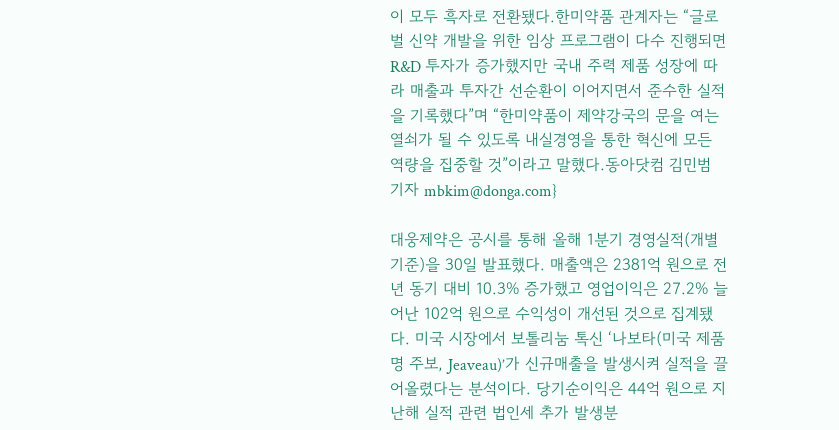이 모두 흑자로 전환됐다.한미약품 관계자는 “글로벌 신약 개발을 위한 임상 프로그램이 다수 진행되면 R&D 투자가 증가했지만 국내 주력 제품 성장에 따라 매출과 투자간 선순환이 이어지면서 준수한 실적을 기록했다”며 “한미약품이 제약강국의 문을 여는 열쇠가 될 수 있도록 내실경영을 통한 혁신에 모든 역량을 집중할 것”이라고 말했다.동아닷컴 김민범 기자 mbkim@donga.com}

대웅제약은 공시를 통해 올해 1분기 경영실적(개별 기준)을 30일 발표했다. 매출액은 2381억 원으로 전년 동기 대비 10.3% 증가했고 영업이익은 27.2% 늘어난 102억 원으로 수익성이 개선된 것으로 집계됐다. 미국 시장에서 보톨리눔 톡신 ‘나보타(미국 제품명 주보, Jeaveau)’가 신규매출을 발생시켜 실적을 끌어올렸다는 분석이다. 당기순이익은 44억 원으로 지난해 실적 관련 법인세 추가 발생분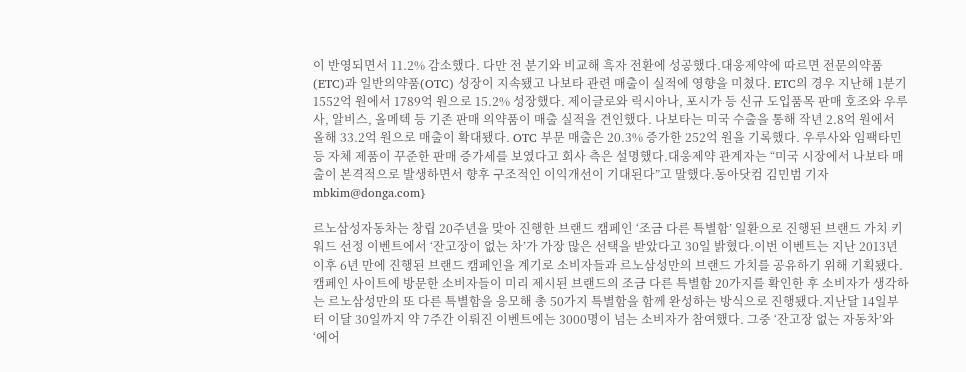이 반영되면서 11.2% 감소했다. 다만 전 분기와 비교해 흑자 전환에 성공했다.대웅제약에 따르면 전문의약품(ETC)과 일반의약품(OTC) 성장이 지속됐고 나보타 관련 매출이 실적에 영향을 미쳤다. ETC의 경우 지난해 1분기 1552억 원에서 1789억 원으로 15.2% 성장했다. 제이글로와 릭시아나, 포시가 등 신규 도입품목 판매 호조와 우루사, 알비스, 올메텍 등 기존 판매 의약품이 매출 실적을 견인했다. 나보타는 미국 수출을 통해 작년 2.8억 원에서 올해 33.2억 원으로 매출이 확대됐다. OTC 부문 매출은 20.3% 증가한 252억 원을 기록했다. 우루사와 임팩타민 등 자체 제품이 꾸준한 판매 증가세를 보였다고 회사 측은 설명했다.대웅제약 관계자는 “미국 시장에서 나보타 매출이 본격적으로 발생하면서 향후 구조적인 이익개선이 기대된다”고 말했다.동아닷컴 김민범 기자 mbkim@donga.com}

르노삼성자동차는 창립 20주년을 맞아 진행한 브랜드 캠페인 ‘조금 다른 특별함’ 일환으로 진행된 브랜드 가치 키워드 선정 이벤트에서 ‘잔고장이 없는 차’가 가장 많은 선택을 받았다고 30일 밝혔다.이번 이벤트는 지난 2013년 이후 6년 만에 진행된 브랜드 캠페인을 계기로 소비자들과 르노삼성만의 브랜드 가치를 공유하기 위해 기획됐다. 캠페인 사이트에 방문한 소비자들이 미리 제시된 브랜드의 조금 다른 특별함 20가지를 확인한 후 소비자가 생각하는 르노삼성만의 또 다른 특별함을 응모해 총 50가지 특별함을 함께 완성하는 방식으로 진행됐다.지난달 14일부터 이달 30일까지 약 7주간 이뤄진 이벤트에는 3000명이 넘는 소비자가 참여했다. 그중 ‘잔고장 없는 자동차’와 ‘에어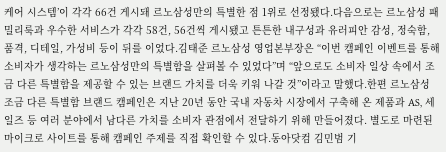케어 시스템’이 각각 66건 게시돼 르노삼성만의 특별한 점 1위로 선정됐다.다음으로는 르노삼성 패밀리룩과 우수한 서비스가 각각 58건, 56건씩 게시됐고 튼튼한 내구성과 유러피안 감성, 정숙함, 품격, 디테일, 가성비 등이 뒤를 이었다.김태준 르노삼성 영업본부장은 “이번 캠페인 이벤트를 통해 소비자가 생각하는 르노삼성만의 특별함을 살펴볼 수 있었다”며 “앞으로도 소비자 일상 속에서 조금 다른 특별함을 제공할 수 있는 브랜드 가치를 더욱 키워 나갈 것”이라고 말했다.한편 르노삼성 조금 다른 특별함 브랜드 캠페인은 지난 20년 동안 국내 자동차 시장에서 구축해 온 제품과 AS, 세일즈 등 여러 분야에서 남다른 가치를 소비자 관점에서 전달하기 위해 만들어졌다. 별도로 마련된 마이크로 사이트를 통해 캠페인 주제를 직접 확인할 수 있다.동아닷컴 김민범 기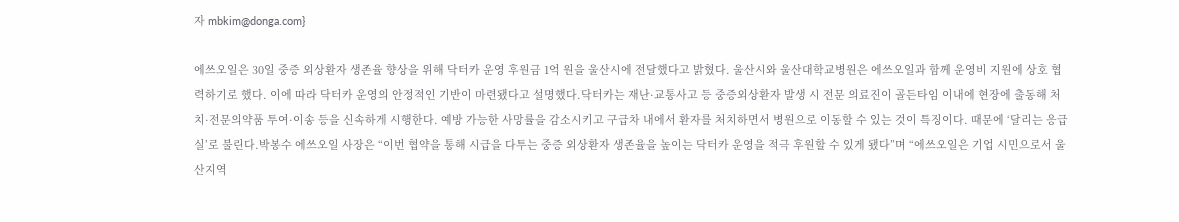자 mbkim@donga.com}

에쓰오일은 30일 중증 외상환자 생존율 향상을 위해 닥터카 운영 후원금 1억 원을 울산시에 전달했다고 밝혔다. 울산시와 울산대학교병원은 에쓰오일과 함께 운영비 지원에 상호 협력하기로 했다. 이에 따라 닥터카 운영의 안정적인 기반이 마련됐다고 설명했다.닥터카는 재난·교통사고 등 중증외상환자 발생 시 전문 의료진이 골든타임 이내에 현장에 출동해 처치·전문의약품 투여·이송 등을 신속하게 시행한다. 예방 가능한 사망률을 감소시키고 구급차 내에서 환자를 처치하면서 병원으로 이동할 수 있는 것이 특징이다. 때문에 ‘달리는 응급실’로 불린다.박봉수 에쓰오일 사장은 “이번 협약을 통해 시급을 다투는 중증 외상환자 생존율을 높이는 닥터카 운영을 적극 후원할 수 있게 됐다”며 “에쓰오일은 기업 시민으로서 울산지역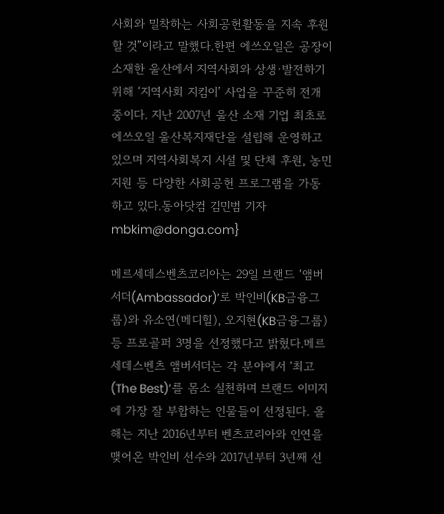사회와 밀착하는 사회공헌활동을 지속 후원할 것”이라고 말했다.한편 에쓰오일은 공장이 소재한 울산에서 지역사회와 상생·발전하기 위해 ‘지역사회 지킴이’ 사업을 꾸준히 전개 중이다. 지난 2007년 울산 소재 기업 최초로 에쓰오일 울산복지재단을 설립해 운영하고 있으며 지역사회복지 시설 및 단체 후원, 농민 지원 등 다양한 사회공헌 프로그램을 가동하고 있다.동아닷컴 김민범 기자 mbkim@donga.com}

메르세데스벤츠코리아는 29일 브랜드 ‘앰버서더(Ambassador)’로 박인비(KB금융그룹)와 유소연(메디힐), 오지현(KB금융그룹) 등 프로골퍼 3명을 선정했다고 밝혔다.메르세데스벤츠 앰버서더는 각 분야에서 ‘최고(The Best)’를 몸소 실천하며 브랜드 이미지에 가장 잘 부합하는 인물들이 선정된다. 올해는 지난 2016년부터 벤츠코리아와 인연을 맺어온 박인비 선수와 2017년부터 3년째 선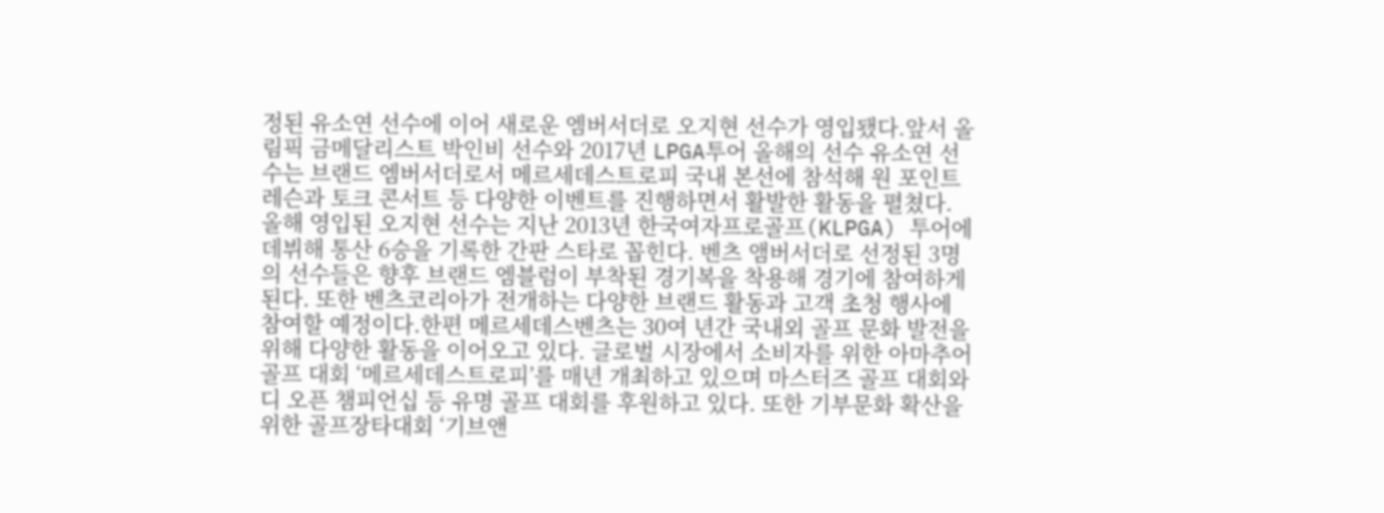정된 유소연 선수에 이어 새로운 엠버서더로 오지현 선수가 영입됐다.앞서 올림픽 금메달리스트 박인비 선수와 2017년 LPGA투어 올해의 선수 유소연 선수는 브랜드 엠버서더로서 메르세데스트로피 국내 본선에 참석해 원 포인트 레슨과 토크 콘서트 등 다양한 이벤트를 진행하면서 활발한 활동을 펼쳤다. 올해 영입된 오지현 선수는 지난 2013년 한국여자프로골프(KLPGA) 투어에 데뷔해 통산 6승을 기록한 간판 스타로 꼽힌다. 벤츠 앰버서더로 선정된 3명의 선수들은 향후 브랜드 엠블럼이 부착된 경기복을 착용해 경기에 참여하게 된다. 또한 벤츠코리아가 전개하는 다양한 브랜드 활동과 고객 초청 행사에 참여할 예정이다.한편 메르세데스벤츠는 30여 년간 국내외 골프 문화 발전을 위해 다양한 활동을 이어오고 있다. 글로벌 시장에서 소비자를 위한 아마추어 골프 대회 ‘메르세데스트로피’를 매년 개최하고 있으며 마스터즈 골프 대회와 디 오픈 챔피언십 등 유명 골프 대회를 후원하고 있다. 또한 기부문화 확산을 위한 골프장타대회 ‘기브앤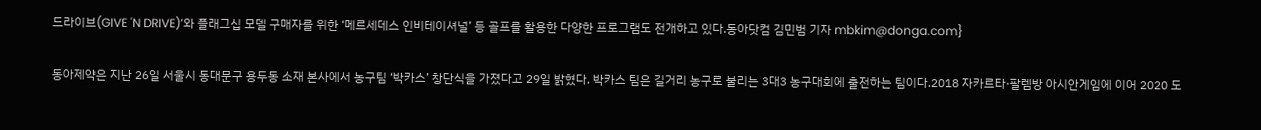드라이브(GIVE 'N DRIVE)’와 플래그십 모델 구매자를 위한 ‘메르세데스 인비테이셔널’ 등 골프를 활용한 다양한 프로그램도 전개하고 있다.동아닷컴 김민범 기자 mbkim@donga.com}

동아제약은 지난 26일 서울시 동대문구 용두동 소재 본사에서 농구팀 ‘박카스’ 창단식을 가졌다고 29일 밝혔다. 박카스 팀은 길거리 농구로 불리는 3대3 농구대회에 출전하는 팀이다.2018 자카르타·팔렘방 아시안게임에 이어 2020 도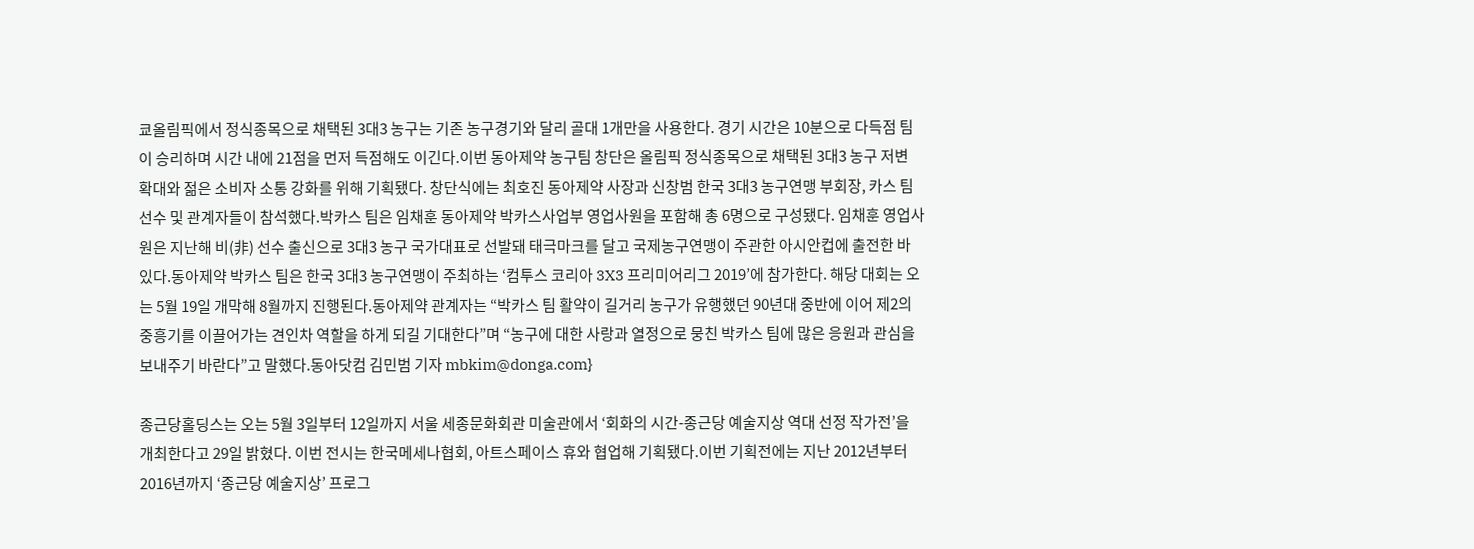쿄올림픽에서 정식종목으로 채택된 3대3 농구는 기존 농구경기와 달리 골대 1개만을 사용한다. 경기 시간은 10분으로 다득점 팀이 승리하며 시간 내에 21점을 먼저 득점해도 이긴다.이번 동아제약 농구팀 창단은 올림픽 정식종목으로 채택된 3대3 농구 저변 확대와 젊은 소비자 소통 강화를 위해 기획됐다. 창단식에는 최호진 동아제약 사장과 신창범 한국 3대3 농구연맹 부회장, 카스 팀 선수 및 관계자들이 참석했다.박카스 팀은 임채훈 동아제약 박카스사업부 영업사원을 포함해 총 6명으로 구성됐다. 임채훈 영업사원은 지난해 비(非) 선수 출신으로 3대3 농구 국가대표로 선발돼 태극마크를 달고 국제농구연맹이 주관한 아시안컵에 출전한 바 있다.동아제약 박카스 팀은 한국 3대3 농구연맹이 주최하는 ‘컴투스 코리아 3X3 프리미어리그 2019’에 참가한다. 해당 대회는 오는 5월 19일 개막해 8월까지 진행된다.동아제약 관계자는 “박카스 팀 활약이 길거리 농구가 유행했던 90년대 중반에 이어 제2의 중흥기를 이끌어가는 견인차 역할을 하게 되길 기대한다”며 “농구에 대한 사랑과 열정으로 뭉친 박카스 팀에 많은 응원과 관심을 보내주기 바란다”고 말했다.동아닷컴 김민범 기자 mbkim@donga.com}

종근당홀딩스는 오는 5월 3일부터 12일까지 서울 세종문화회관 미술관에서 ‘회화의 시간-종근당 예술지상 역대 선정 작가전’을 개최한다고 29일 밝혔다. 이번 전시는 한국메세나협회, 아트스페이스 휴와 협업해 기획됐다.이번 기획전에는 지난 2012년부터 2016년까지 ‘종근당 예술지상’ 프로그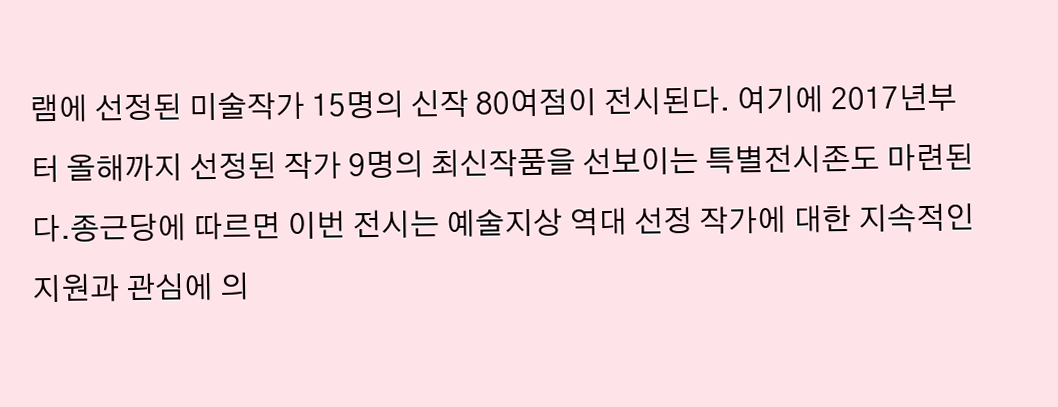램에 선정된 미술작가 15명의 신작 80여점이 전시된다. 여기에 2017년부터 올해까지 선정된 작가 9명의 최신작품을 선보이는 특별전시존도 마련된다.종근당에 따르면 이번 전시는 예술지상 역대 선정 작가에 대한 지속적인 지원과 관심에 의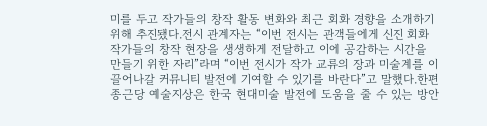미를 두고 작가들의 창작 활동 변화와 최근 회화 경향을 소개하기 위해 추진됐다.전시 관계자는 “이번 전시는 관객들에게 신진 회화 작가들의 창작 현장을 생생하게 전달하고 이에 공감하는 시간을 만들기 위한 자리”라며 “이번 전시가 작가 교류의 장과 미술계를 이끌어나갈 커뮤니티 발전에 기여할 수 있기를 바란다”고 말했다.한편 종근당 예술지상은 한국 현대미술 발전에 도움을 줄 수 있는 방안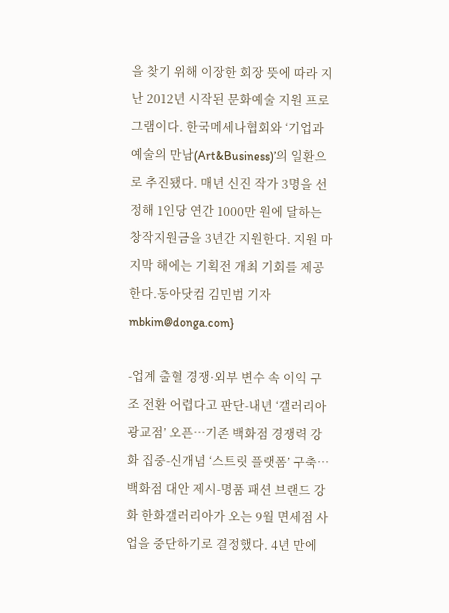을 찾기 위해 이장한 회장 뜻에 따라 지난 2012년 시작된 문화예술 지원 프로그램이다. 한국메세나협회와 ‘기업과 예술의 만남(Art&Business)’의 일환으로 추진됐다. 매년 신진 작가 3명을 선정해 1인당 연간 1000만 원에 달하는 창작지원금을 3년간 지원한다. 지원 마지막 해에는 기획전 개최 기회를 제공한다.동아닷컴 김민범 기자 mbkim@donga.com}

-업계 출혈 경쟁·외부 변수 속 이익 구조 전환 어렵다고 판단-내년 ‘갤러리아 광교점’ 오픈…기존 백화점 경쟁력 강화 집중-신개념 ‘스트릿 플랫폼’ 구축…백화점 대안 제시-명품 패션 브랜드 강화 한화갤러리아가 오는 9월 면세점 사업을 중단하기로 결정했다. 4년 만에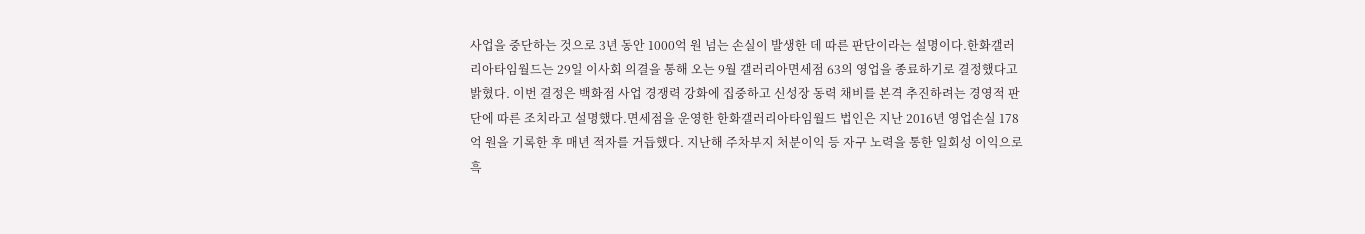사업을 중단하는 것으로 3년 동안 1000억 원 넘는 손실이 발생한 데 따른 판단이라는 설명이다.한화갤러리아타임월드는 29일 이사회 의결을 통해 오는 9월 갤러리아면세점 63의 영업을 종료하기로 결정했다고 밝혔다. 이번 결정은 백화점 사업 경쟁력 강화에 집중하고 신성장 동력 채비를 본격 추진하려는 경영적 판단에 따른 조치라고 설명했다.면세점을 운영한 한화갤러리아타임월드 법인은 지난 2016년 영업손실 178억 원을 기록한 후 매년 적자를 거듭했다. 지난해 주차부지 처분이익 등 자구 노력을 통한 일회성 이익으로 흑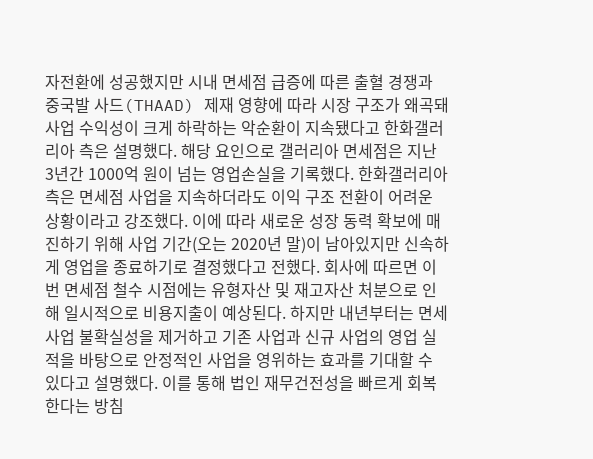자전환에 성공했지만 시내 면세점 급증에 따른 출혈 경쟁과 중국발 사드(THAAD) 제재 영향에 따라 시장 구조가 왜곡돼 사업 수익성이 크게 하락하는 악순환이 지속됐다고 한화갤러리아 측은 설명했다. 해당 요인으로 갤러리아 면세점은 지난 3년간 1000억 원이 넘는 영업손실을 기록했다. 한화갤러리아 측은 면세점 사업을 지속하더라도 이익 구조 전환이 어려운 상황이라고 강조했다. 이에 따라 새로운 성장 동력 확보에 매진하기 위해 사업 기간(오는 2020년 말)이 남아있지만 신속하게 영업을 종료하기로 결정했다고 전했다. 회사에 따르면 이번 면세점 철수 시점에는 유형자산 및 재고자산 처분으로 인해 일시적으로 비용지출이 예상된다. 하지만 내년부터는 면세 사업 불확실성을 제거하고 기존 사업과 신규 사업의 영업 실적을 바탕으로 안정적인 사업을 영위하는 효과를 기대할 수 있다고 설명했다. 이를 통해 법인 재무건전성을 빠르게 회복한다는 방침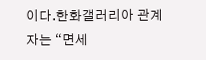이다.한화갤러리아 관계자는 “면세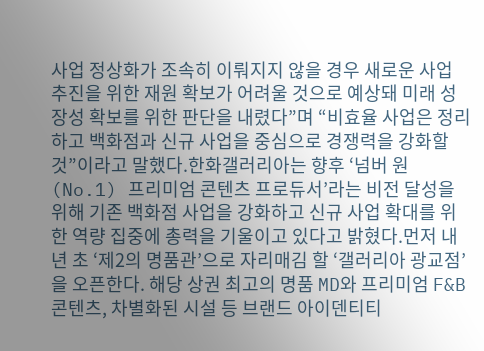사업 정상화가 조속히 이뤄지지 않을 경우 새로운 사업 추진을 위한 재원 확보가 어려울 것으로 예상돼 미래 성장성 확보를 위한 판단을 내렸다”며 “비효율 사업은 정리하고 백화점과 신규 사업을 중심으로 경쟁력을 강화할 것”이라고 말했다.한화갤러리아는 향후 ‘넘버 원(No.1) 프리미엄 콘텐츠 프로듀서’라는 비전 달성을 위해 기존 백화점 사업을 강화하고 신규 사업 확대를 위한 역량 집중에 총력을 기울이고 있다고 밝혔다.먼저 내년 초 ‘제2의 명품관’으로 자리매김 할 ‘갤러리아 광교점’을 오픈한다. 해당 상권 최고의 명품 MD와 프리미엄 F&B 콘텐츠, 차별화된 시설 등 브랜드 아이덴티티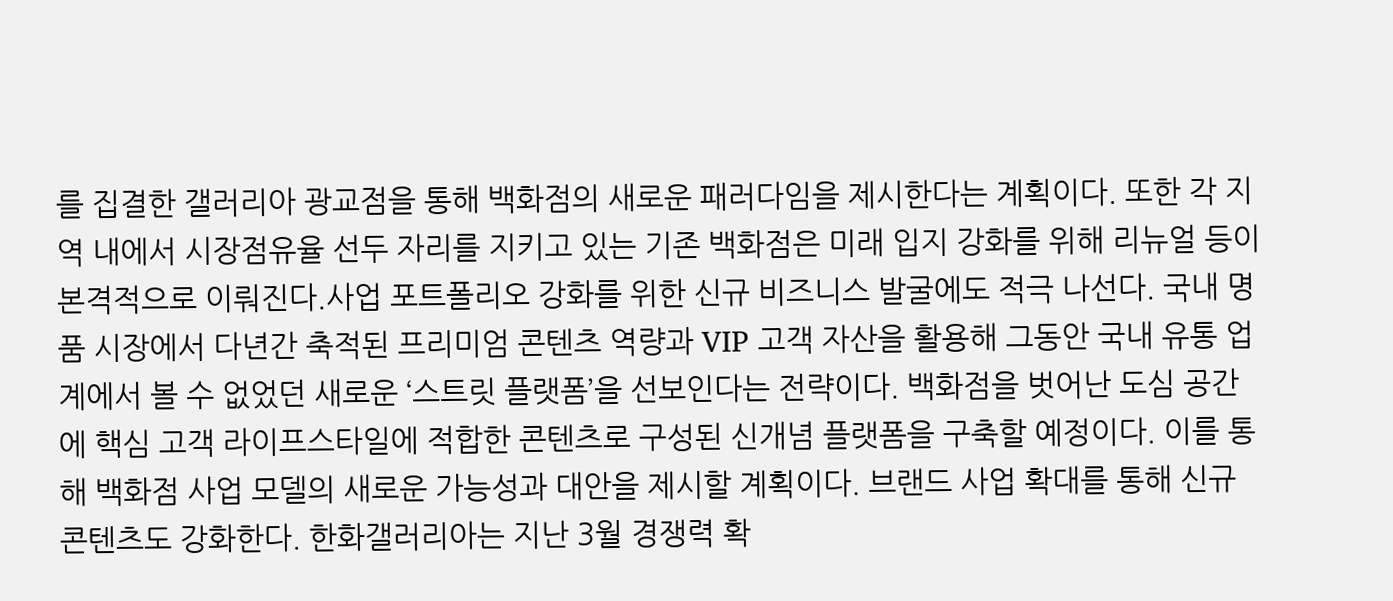를 집결한 갤러리아 광교점을 통해 백화점의 새로운 패러다임을 제시한다는 계획이다. 또한 각 지역 내에서 시장점유율 선두 자리를 지키고 있는 기존 백화점은 미래 입지 강화를 위해 리뉴얼 등이 본격적으로 이뤄진다.사업 포트폴리오 강화를 위한 신규 비즈니스 발굴에도 적극 나선다. 국내 명품 시장에서 다년간 축적된 프리미엄 콘텐츠 역량과 VIP 고객 자산을 활용해 그동안 국내 유통 업계에서 볼 수 없었던 새로운 ‘스트릿 플랫폼’을 선보인다는 전략이다. 백화점을 벗어난 도심 공간에 핵심 고객 라이프스타일에 적합한 콘텐츠로 구성된 신개념 플랫폼을 구축할 예정이다. 이를 통해 백화점 사업 모델의 새로운 가능성과 대안을 제시할 계획이다. 브랜드 사업 확대를 통해 신규 콘텐츠도 강화한다. 한화갤러리아는 지난 3월 경쟁력 확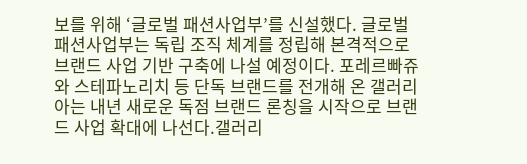보를 위해 ‘글로벌 패션사업부’를 신설했다. 글로벌 패션사업부는 독립 조직 체계를 정립해 본격적으로 브랜드 사업 기반 구축에 나설 예정이다. 포레르빠쥬와 스테파노리치 등 단독 브랜드를 전개해 온 갤러리아는 내년 새로운 독점 브랜드 론칭을 시작으로 브랜드 사업 확대에 나선다.갤러리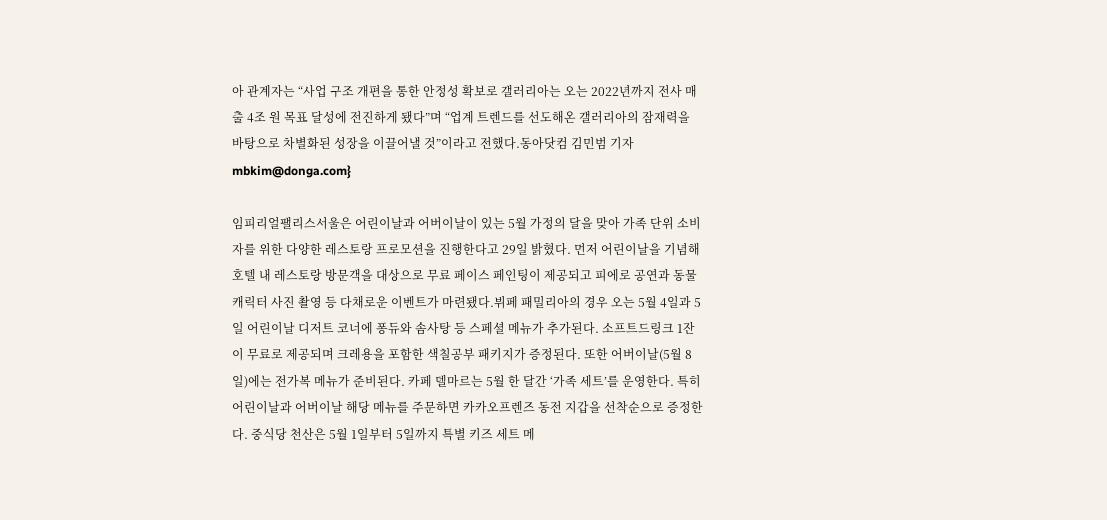아 관계자는 “사업 구조 개편을 통한 안정성 확보로 갤러리아는 오는 2022년까지 전사 매출 4조 원 목표 달성에 전진하게 됐다”며 “업계 트렌드를 선도해온 갤러리아의 잠재력을 바탕으로 차별화된 성장을 이끌어낼 것”이라고 전했다.동아닷컴 김민범 기자 mbkim@donga.com}

임피리얼팰리스서울은 어린이날과 어버이날이 있는 5월 가정의 달을 맞아 가족 단위 소비자를 위한 다양한 레스토랑 프로모션을 진행한다고 29일 밝혔다. 먼저 어린이날을 기념해 호텔 내 레스토랑 방문객을 대상으로 무료 페이스 페인팅이 제공되고 피에로 공연과 동물캐릭터 사진 촬영 등 다채로운 이벤트가 마련됐다.뷔페 패밀리아의 경우 오는 5월 4일과 5일 어린이날 디저트 코너에 퐁듀와 솜사탕 등 스페셜 메뉴가 추가된다. 소프트드링크 1잔이 무료로 제공되며 크레용을 포함한 색칠공부 패키지가 증정된다. 또한 어버이날(5월 8일)에는 전가복 메뉴가 준비된다. 카페 델마르는 5월 한 달간 ‘가족 세트’를 운영한다. 특히 어린이날과 어버이날 해당 메뉴를 주문하면 카카오프렌즈 동전 지갑을 선착순으로 증정한다. 중식당 천산은 5월 1일부터 5일까지 특별 키즈 세트 메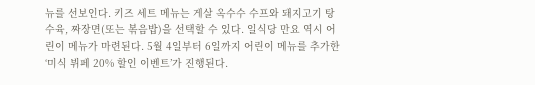뉴를 선보인다. 키즈 세트 메뉴는 게살 옥수수 수프와 돼지고기 탕수육, 짜장면(또는 볶음밥)을 선택할 수 있다. 일식당 만요 역시 어린이 메뉴가 마련된다. 5월 4일부터 6일까지 어린이 메뉴를 추가한 ‘미식 뷔페 20% 할인 이벤트’가 진행된다.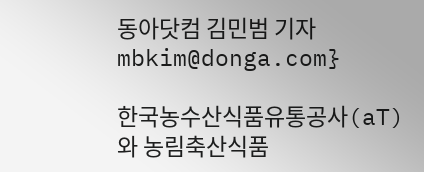동아닷컴 김민범 기자 mbkim@donga.com}

한국농수산식품유통공사(aT)와 농림축산식품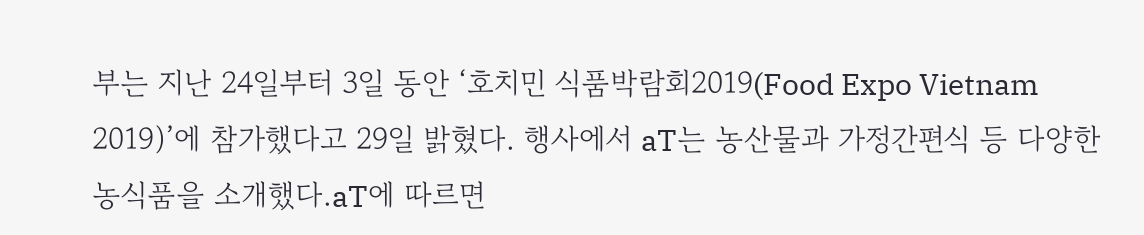부는 지난 24일부터 3일 동안 ‘호치민 식품박람회2019(Food Expo Vietnam 2019)’에 참가했다고 29일 밝혔다. 행사에서 aT는 농산물과 가정간편식 등 다양한 농식품을 소개했다.aT에 따르면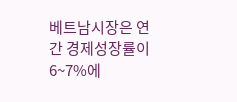베트남시장은 연간 경제성장률이 6~7%에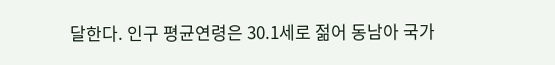달한다. 인구 평균연령은 30.1세로 젊어 동남아 국가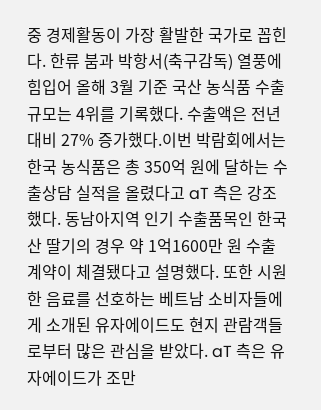중 경제활동이 가장 활발한 국가로 꼽힌다. 한류 붐과 박항서(축구감독) 열풍에 힘입어 올해 3월 기준 국산 농식품 수출 규모는 4위를 기록했다. 수출액은 전년 대비 27% 증가했다.이번 박람회에서는 한국 농식품은 총 350억 원에 달하는 수출상담 실적을 올렸다고 aT 측은 강조했다. 동남아지역 인기 수출품목인 한국산 딸기의 경우 약 1억1600만 원 수출계약이 체결됐다고 설명했다. 또한 시원한 음료를 선호하는 베트남 소비자들에게 소개된 유자에이드도 현지 관람객들로부터 많은 관심을 받았다. aT 측은 유자에이드가 조만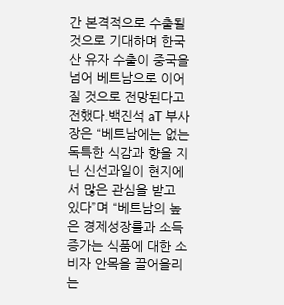간 본격적으로 수출될 것으로 기대하며 한국산 유자 수출이 중국을 넘어 베트남으로 이어질 것으로 전망된다고 전했다.백진석 aT 부사장은 “베트남에는 없는 독특한 식감과 향을 지닌 신선과일이 현지에서 많은 관심을 받고 있다”며 “베트남의 높은 경제성장률과 소득증가는 식품에 대한 소비자 안목을 끌어올리는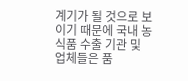계기가 될 것으로 보이기 때문에 국내 농식품 수출 기관 및 업체들은 품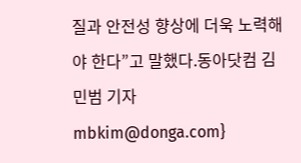질과 안전성 향상에 더욱 노력해야 한다”고 말했다.동아닷컴 김민범 기자 mbkim@donga.com}